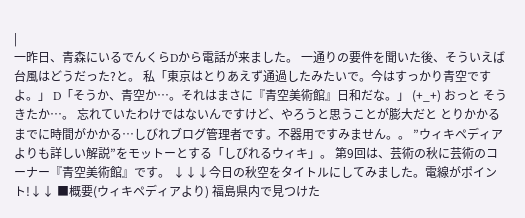|
一昨日、青森にいるでんくらDから電話が来ました。 一通りの要件を聞いた後、そういえば台風はどうだった?と。 私「東京はとりあえず通過したみたいで。今はすっかり青空ですよ。」 D「そうか、青空か…。それはまさに『青空美術館』日和だな。」 (+_+) おっと そうきたか…。 忘れていたわけではないんですけど、やろうと思うことが膨大だと とりかかるまでに時間がかかる…しびれブログ管理者です。不器用ですみません。。 ”ウィキペディアよりも詳しい解説”をモットーとする「しびれるウィキ」。 第9回は、芸術の秋に芸術のコーナー『青空美術館』です。 ↓↓↓今日の秋空をタイトルにしてみました。電線がポイント!↓↓ ■概要(ウィキペディアより) 福島県内で見つけた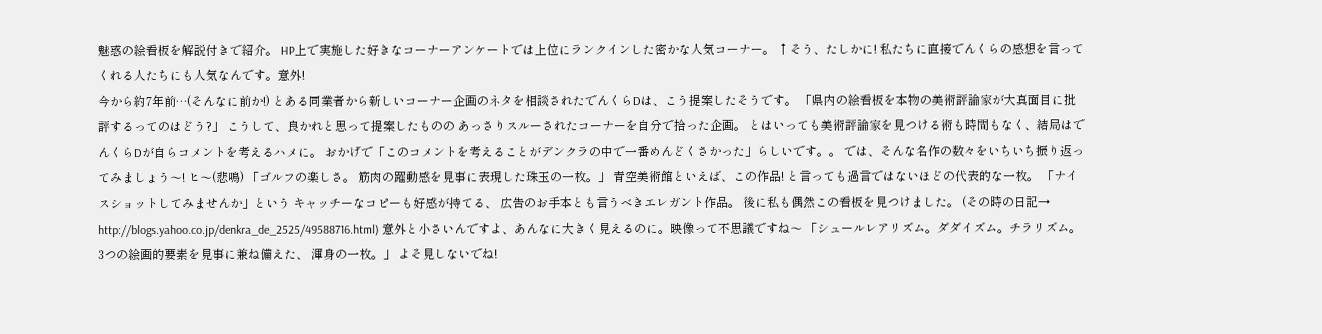魅惑の絵看板を解説付きで紹介。 HP上で実施した好きなコーナーアンケートでは上位にランクインした密かな人気コーナー。 ↑そう、たしかに! 私たちに直接でんくらの感想を言ってくれる人たちにも人気なんです。意外!
今から約7年前…(そんなに前か!) とある同業者から新しいコーナー企画のネタを相談されたでんくらDは、こう提案したそうです。 「県内の絵看板を本物の美術評論家が大真面目に批評するってのはどう?」 こうして、良かれと思って提案したものの あっさりスルーされたコーナーを自分で拾った企画。 とはいっても美術評論家を見つける術も時間もなく、結局はでんくらDが自らコメントを考えるハメに。 おかげで「このコメントを考えることがデンクラの中で一番めんどくさかった」らしいです。。 では、そんな名作の数々をいちいち振り返ってみましょう〜! ヒ〜(悲鳴) 「ゴルフの楽しさ。 筋肉の躍動感を見事に表現した珠玉の一枚。」 青空美術館といえば、この作品! と言っても過言ではないほどの代表的な一枚。 「ナイスショットしてみませんか」という キャッチーなコピーも好感が持てる、 広告のお手本とも言うべきエレガント作品。 後に私も偶然この看板を見つけました。 (その時の日記→ http://blogs.yahoo.co.jp/denkra_de_2525/49588716.html) 意外と小さいんですよ、あんなに大きく見えるのに。映像って不思議ですね〜 「シュールレアリズム。ダダイズム。チラリズム。 3つの絵画的要素を見事に兼ね備えた、 渾身の一枚。」 よそ見しないでね!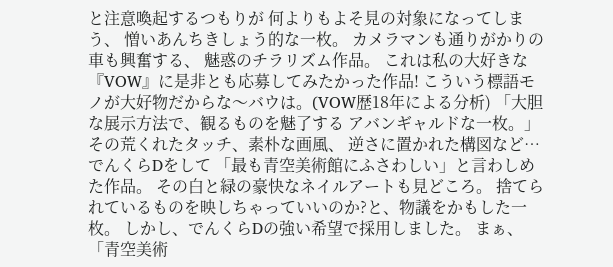と注意喚起するつもりが 何よりもよそ見の対象になってしまう、 憎いあんちきしょう的な一枚。 カメラマンも通りがかりの車も興奮する、 魅惑のチラリズム作品。 これは私の大好きな『VOW』に是非とも応募してみたかった作品! こういう標語モノが大好物だからな〜バウは。(VOW歴18年による分析) 「大胆な展示方法で、観るものを魅了する アバンギャルドな一枚。」 その荒くれたタッチ、素朴な画風、 逆さに置かれた構図など…でんくらDをして 「最も青空美術館にふさわしい」と言わしめた作品。 その白と緑の豪快なネイルアートも見どころ。 捨てられているものを映しちゃっていいのか?と、物議をかもした一枚。 しかし、でんくらDの強い希望で採用しました。 まぁ、「青空美術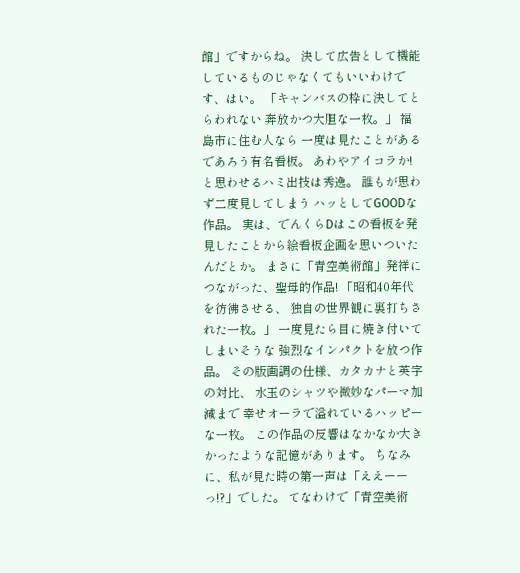館」ですからね。 決して広告として機能しているものじゃなくてもいいわけです、はい。 「キャンバスの枠に決してとらわれない 奔放かつ大胆な一枚。」 福島市に住む人なら 一度は見たことがあるであろう有名看板。 あわやアイコラか!と思わせるハミ出技は秀逸。 誰もが思わず二度見してしまう ハッとしてGOODな作品。 実は、でんくらDはこの看板を発見したことから絵看板企画を思いついたんだとか。 まさに「青空美術館」発祥につながった、聖母的作品! 「昭和40年代を彷彿させる、 独自の世界観に裏打ちされた一枚。」 一度見たら目に焼き付いてしまいそうな 強烈なインパクトを放つ作品。 その版画調の仕様、カタカナと英字の対比、 水玉のシャツや微妙なパーマ加減まで 幸せオーラで溢れているハッピーな一枚。 この作品の反響はなかなか大きかったような記憶があります。 ちなみに、私が見た時の第一声は「ええーーっ!?」でした。 てなわけで「青空美術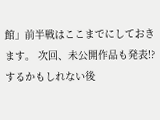館」前半戦はここまでにしておきます。 次回、未公開作品も発表!?するかもしれない後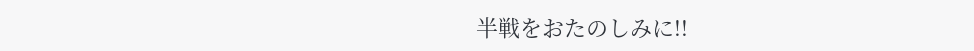半戦をおたのしみに!!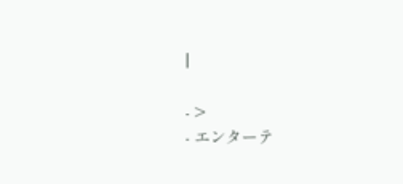|

- >
- エンターテ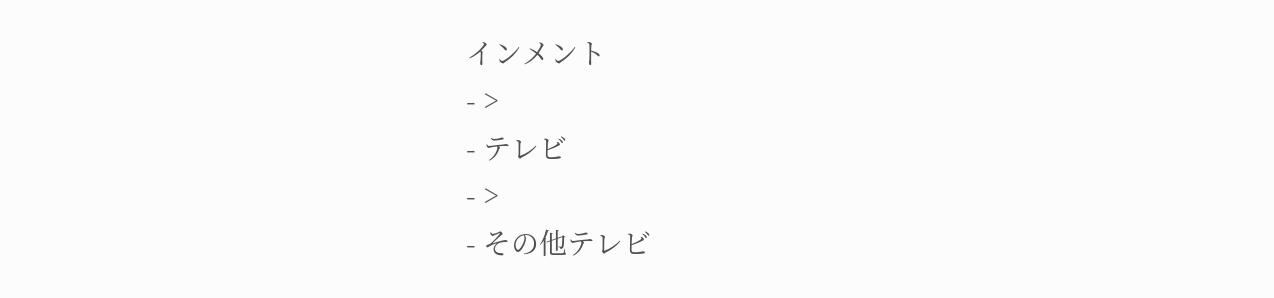インメント
- >
- テレビ
- >
- その他テレビ